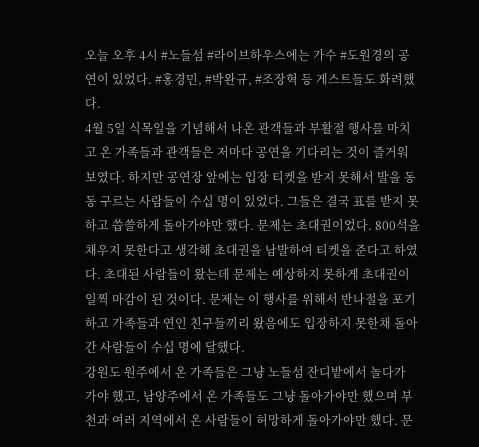오늘 오후 4시 #노들섬 #라이브하우스에는 가수 #도원경의 공연이 있었다. #홍경민, #박완규, #조장혁 등 게스트들도 화려했다.
4월 5일 식목일을 기념해서 나온 관객들과 부활절 행사를 마치고 온 가족들과 관객들은 저마다 공연을 기다리는 것이 즐거워 보였다. 하지만 공연장 앞에는 입장 티켓을 받지 못해서 발을 동동 구르는 사람들이 수십 명이 있었다. 그들은 결국 표를 받지 못하고 씁쓸하게 돌아가야만 했다. 문제는 초대권이었다. 800석을 채우지 못한다고 생각해 초대권을 남발하여 티켓을 준다고 하였다. 초대된 사람들이 왔는데 문제는 예상하지 못하게 초대권이 일찍 마감이 된 것이다. 문제는 이 행사를 위해서 반나절을 포기하고 가족들과 연인 친구들끼리 왔음에도 입장하지 못한채 돌아간 사람들이 수십 명에 달했다.
강원도 원주에서 온 가족들은 그냥 노들섬 잔디밭에서 놀다가 가야 했고, 남양주에서 온 가족들도 그냥 돌아가야만 했으며 부천과 여러 지역에서 온 사람들이 허망하게 돌아가야만 했다. 문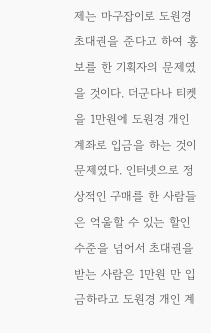제는 마구잡이로 도원경 초대권을 준다고 하여 홍보를 한 기획자의 문제였을 것이다. 더군다나 티켓을 1만원에 도원경 개인 계좌로 입금을 하는 것이 문제였다. 인터넷으로 정상적인 구매를 한 사람들은 억울할 수 있는 할인 수준을 넘어서 초대권을 받는 사람은 1만원 만 입금하라고 도원경 개인 계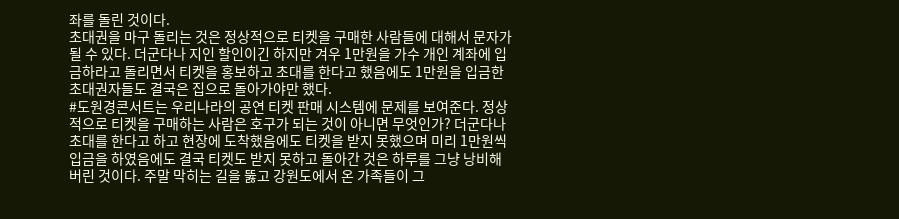좌를 돌린 것이다.
초대권을 마구 돌리는 것은 정상적으로 티켓을 구매한 사람들에 대해서 문자가 될 수 있다. 더군다나 지인 할인이긴 하지만 겨우 1만원을 가수 개인 계좌에 입금하라고 돌리면서 티켓을 홍보하고 초대를 한다고 했음에도 1만원을 입금한 초대권자들도 결국은 집으로 돌아가야만 했다.
#도원경콘서트는 우리나라의 공연 티켓 판매 시스템에 문제를 보여준다. 정상적으로 티켓을 구매하는 사람은 호구가 되는 것이 아니면 무엇인가? 더군다나 초대를 한다고 하고 현장에 도착했음에도 티켓을 받지 못했으며 미리 1만원씩 입금을 하였음에도 결국 티켓도 받지 못하고 돌아간 것은 하루를 그냥 낭비해 버린 것이다. 주말 막히는 길을 뚫고 강원도에서 온 가족들이 그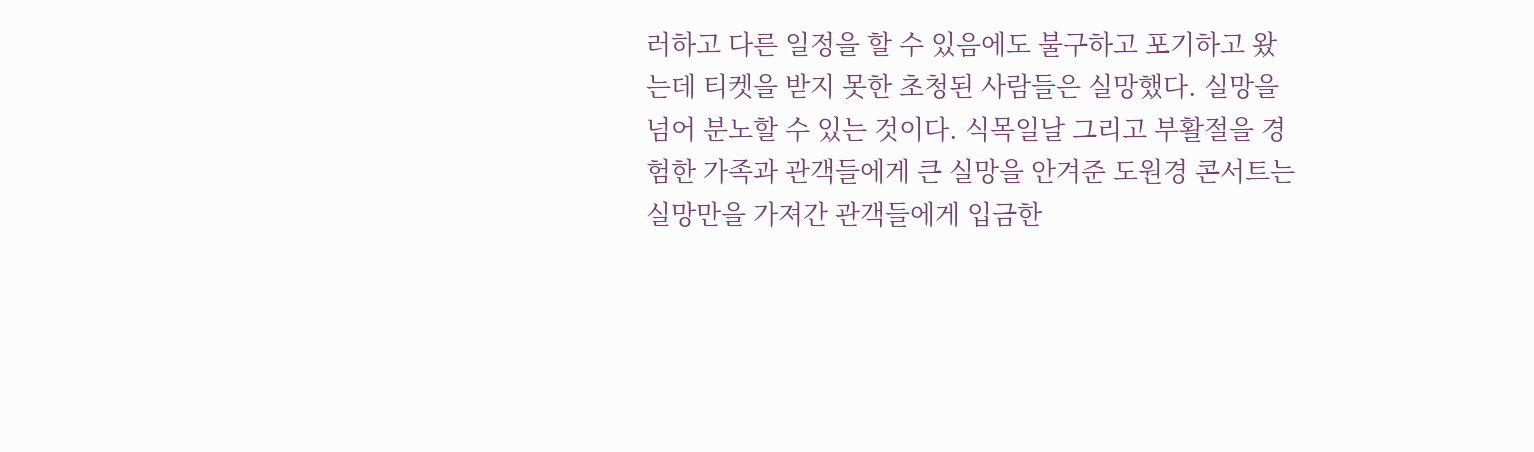러하고 다른 일정을 할 수 있음에도 불구하고 포기하고 왔는데 티켓을 받지 못한 초청된 사람들은 실망했다. 실망을 넘어 분노할 수 있는 것이다. 식목일날 그리고 부활절을 경험한 가족과 관객들에게 큰 실망을 안겨준 도원경 콘서트는 실망만을 가져간 관객들에게 입금한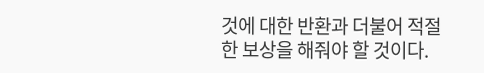것에 대한 반환과 더불어 적절한 보상을 해줘야 할 것이다.